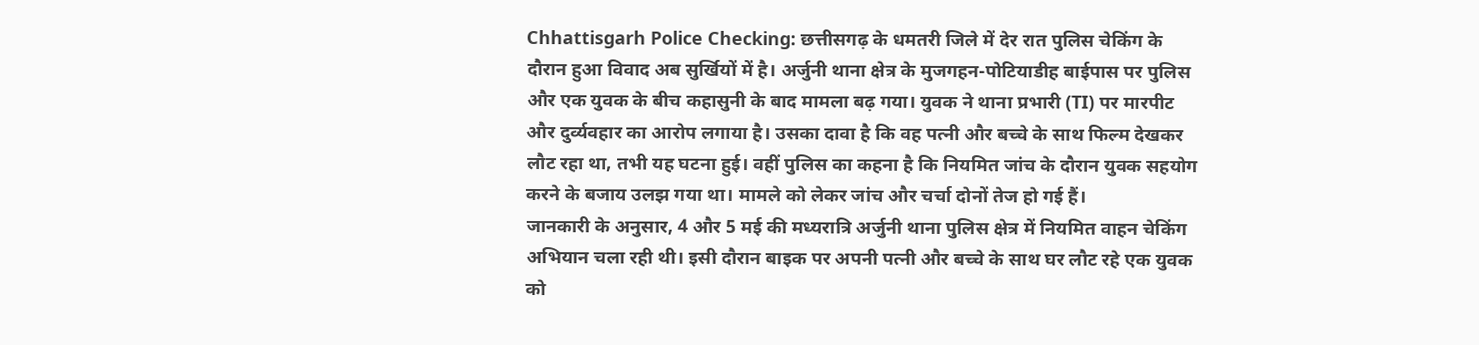Chhattisgarh Police Checking: छत्तीसगढ़ के धमतरी जिले में देर रात पुलिस चेकिंग के दौरान हुआ विवाद अब सुर्खियों में है। अर्जुनी थाना क्षेत्र के मुजगहन-पोटियाडीह बाईपास पर पुलिस और एक युवक के बीच कहासुनी के बाद मामला बढ़ गया। युवक ने थाना प्रभारी (TI) पर मारपीट और दुर्व्यवहार का आरोप लगाया है। उसका दावा है कि वह पत्नी और बच्चे के साथ फिल्म देखकर लौट रहा था, तभी यह घटना हुई। वहीं पुलिस का कहना है कि नियमित जांच के दौरान युवक सहयोग करने के बजाय उलझ गया था। मामले को लेकर जांच और चर्चा दोनों तेज हो गई हैं।
जानकारी के अनुसार, 4 और 5 मई की मध्यरात्रि अर्जुनी थाना पुलिस क्षेत्र में नियमित वाहन चेकिंग अभियान चला रही थी। इसी दौरान बाइक पर अपनी पत्नी और बच्चे के साथ घर लौट रहे एक युवक को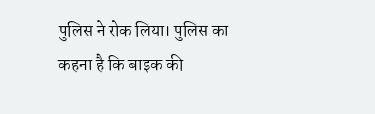पुलिस ने रोक लिया। पुलिस का कहना है कि बाइक की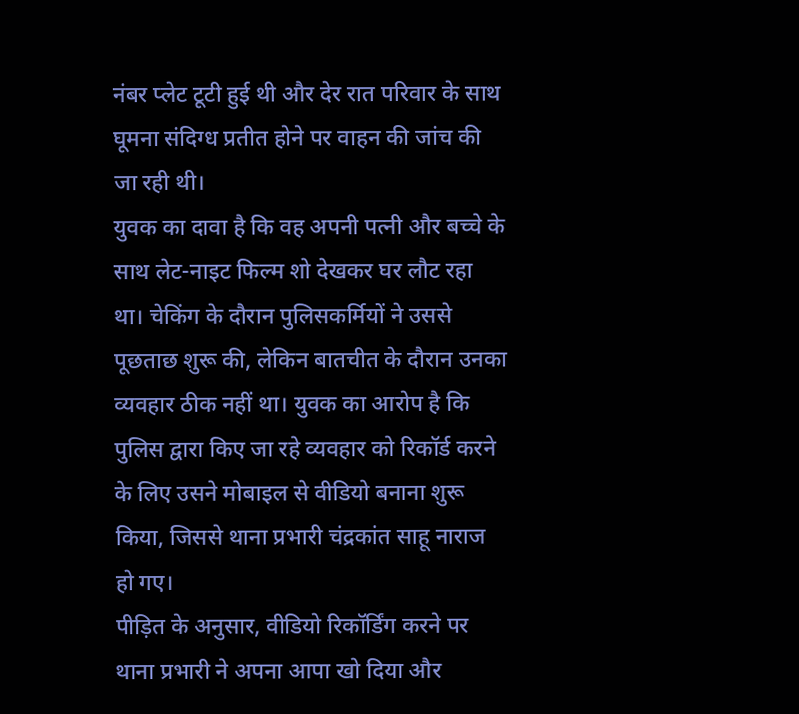नंबर प्लेट टूटी हुई थी और देर रात परिवार के साथ घूमना संदिग्ध प्रतीत होने पर वाहन की जांच की जा रही थी।
युवक का दावा है कि वह अपनी पत्नी और बच्चे के साथ लेट-नाइट फिल्म शो देखकर घर लौट रहा था। चेकिंग के दौरान पुलिसकर्मियों ने उससे पूछताछ शुरू की, लेकिन बातचीत के दौरान उनका व्यवहार ठीक नहीं था। युवक का आरोप है कि पुलिस द्वारा किए जा रहे व्यवहार को रिकॉर्ड करने के लिए उसने मोबाइल से वीडियो बनाना शुरू किया, जिससे थाना प्रभारी चंद्रकांत साहू नाराज हो गए।
पीड़ित के अनुसार, वीडियो रिकॉर्डिंग करने पर थाना प्रभारी ने अपना आपा खो दिया और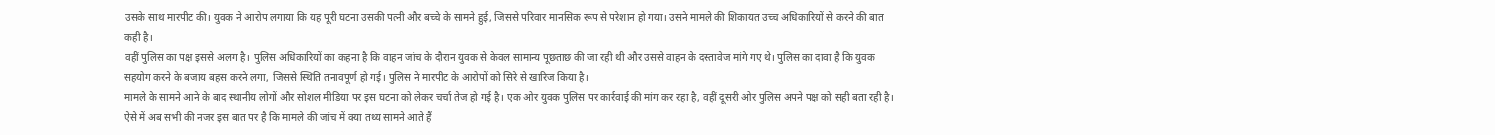उसके साथ मारपीट की। युवक ने आरोप लगाया कि यह पूरी घटना उसकी पत्नी और बच्चे के सामने हुई, जिससे परिवार मानसिक रूप से परेशान हो गया। उसने मामले की शिकायत उच्च अधिकारियों से करने की बात कही है।
वहीं पुलिस का पक्ष इससे अलग है। पुलिस अधिकारियों का कहना है कि वाहन जांच के दौरान युवक से केवल सामान्य पूछताछ की जा रही थी और उससे वाहन के दस्तावेज मांगे गए थे। पुलिस का दावा है कि युवक सहयोग करने के बजाय बहस करने लगा, जिससे स्थिति तनावपूर्ण हो गई। पुलिस ने मारपीट के आरोपों को सिरे से खारिज किया है।
मामले के सामने आने के बाद स्थानीय लोगों और सोशल मीडिया पर इस घटना को लेकर चर्चा तेज हो गई है। एक ओर युवक पुलिस पर कार्रवाई की मांग कर रहा है, वहीं दूसरी ओर पुलिस अपने पक्ष को सही बता रही है। ऐसे में अब सभी की नजर इस बात पर है कि मामले की जांच में क्या तथ्य सामने आते हैं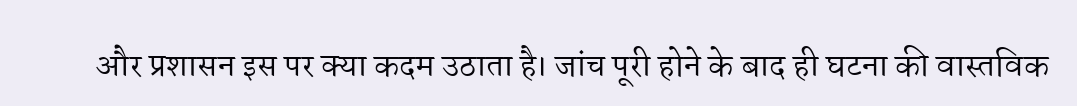और प्रशासन इस पर क्या कदम उठाता है। जांच पूरी होने के बाद ही घटना की वास्तविक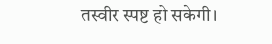तस्वीर स्पष्ट हो सकेगी।